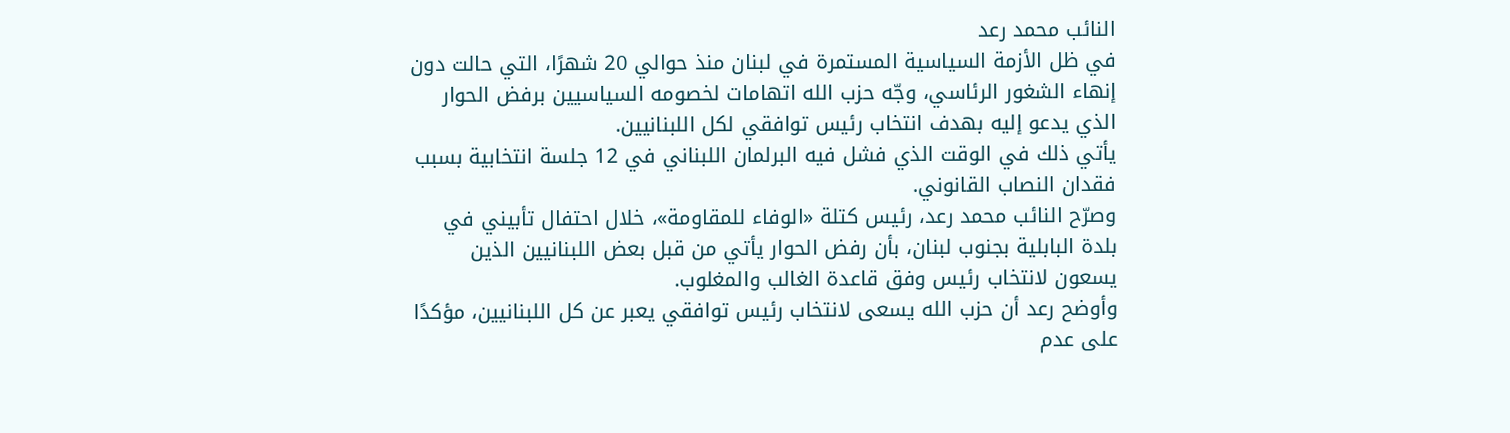النائب محمد رعد
في ظل الأزمة السياسية المستمرة في لبنان منذ حوالي 20 شهرًا، التي حالت دون إنهاء الشغور الرئاسي، وجّه حزب الله اتهامات لخصومه السياسيين برفض الحوار الذي يدعو إليه بهدف انتخاب رئيس توافقي لكل اللبنانيين.
يأتي ذلك في الوقت الذي فشل فيه البرلمان اللبناني في 12 جلسة انتخابية بسبب فقدان النصاب القانوني.
وصرّح النائب محمد رعد، رئيس كتلة «الوفاء للمقاومة»، خلال احتفال تأبيني في بلدة البابلية بجنوب لبنان، بأن رفض الحوار يأتي من قبل بعض اللبنانيين الذين يسعون لانتخاب رئيس وفق قاعدة الغالب والمغلوب.
وأوضح رعد أن حزب الله يسعى لانتخاب رئيس توافقي يعبر عن كل اللبنانيين، مؤكدًا على عدم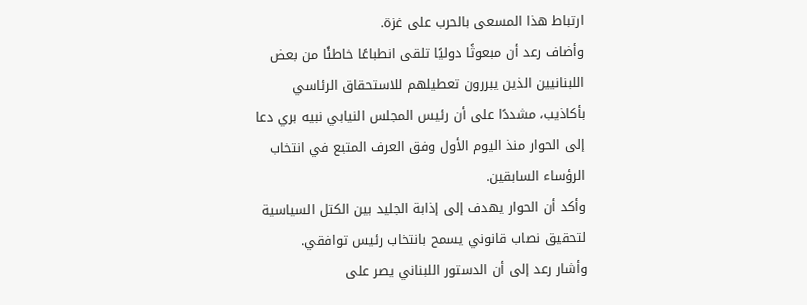ارتباط هذا المسعى بالحرب على غزة.
وأضاف رعد أن مبعوثًا دوليًا تلقى انطباعًا خاطئًا من بعض اللبنانيين الذين يبررون تعطيلهم للاستحقاق الرئاسي بأكاذيب، مشددًا على أن رئيس المجلس النيابي نبيه بري دعا إلى الحوار منذ اليوم الأول وفق العرف المتبع في انتخاب الرؤساء السابقين.
وأكد أن الحوار يهدف إلى إذابة الجليد بين الكتل السياسية لتحقيق نصاب قانوني يسمح بانتخاب رئيس توافقي.
وأشار رعد إلى أن الدستور اللبناني يصر على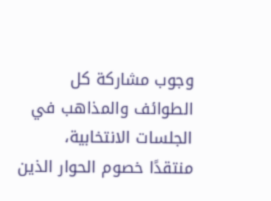وجوب مشاركة كل الطوائف والمذاهب في الجلسات الانتخابية، منتقدًا خصوم الحوار الذين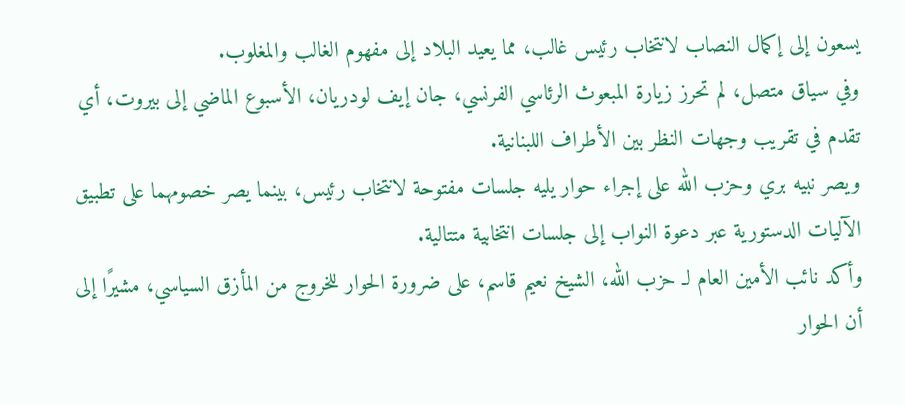يسعون إلى إكمال النصاب لانتخاب رئيس غالب، مما يعيد البلاد إلى مفهوم الغالب والمغلوب.
وفي سياق متصل، لم تحرز زيارة المبعوث الرئاسي الفرنسي، جان إيف لودريان، الأسبوع الماضي إلى بيروت، أي تقدم في تقريب وجهات النظر بين الأطراف اللبنانية.
ويصر نبيه بري وحزب الله على إجراء حوار يليه جلسات مفتوحة لانتخاب رئيس، بينما يصر خصومهما على تطبيق الآليات الدستورية عبر دعوة النواب إلى جلسات انتخابية متتالية.
وأكد نائب الأمين العام لـ حزب الله، الشيخ نعيم قاسم، على ضرورة الحوار للخروج من المأزق السياسي، مشيرًا إلى أن الحوار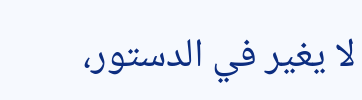لا يغير في الدستور،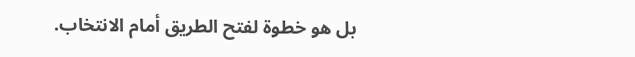بل هو خطوة لفتح الطريق أمام الانتخاب.